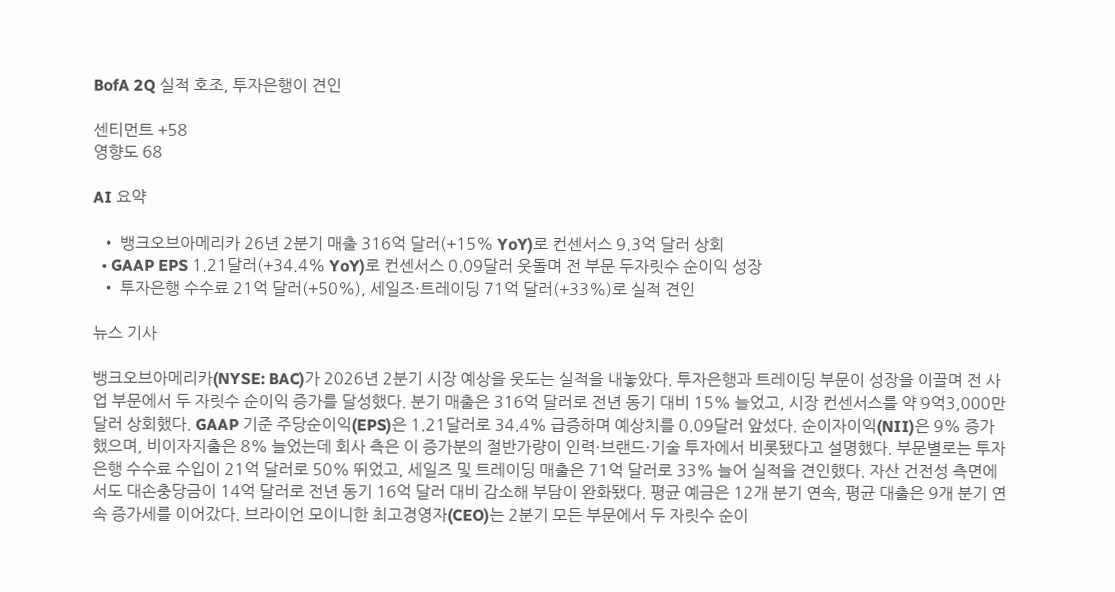BofA 2Q 실적 호조, 투자은행이 견인

센티먼트 +58
영향도 68

AI 요약

  • 뱅크오브아메리카 26년 2분기 매출 316억 달러(+15% YoY)로 컨센서스 9.3억 달러 상회
  • GAAP EPS 1.21달러(+34.4% YoY)로 컨센서스 0.09달러 웃돌며 전 부문 두자릿수 순이익 성장
  • 투자은행 수수료 21억 달러(+50%), 세일즈·트레이딩 71억 달러(+33%)로 실적 견인

뉴스 기사

뱅크오브아메리카(NYSE: BAC)가 2026년 2분기 시장 예상을 웃도는 실적을 내놓았다. 투자은행과 트레이딩 부문이 성장을 이끌며 전 사업 부문에서 두 자릿수 순이익 증가를 달성했다. 분기 매출은 316억 달러로 전년 동기 대비 15% 늘었고, 시장 컨센서스를 약 9억3,000만 달러 상회했다. GAAP 기준 주당순이익(EPS)은 1.21달러로 34.4% 급증하며 예상치를 0.09달러 앞섰다. 순이자이익(NII)은 9% 증가했으며, 비이자지출은 8% 늘었는데 회사 측은 이 증가분의 절반가량이 인력·브랜드·기술 투자에서 비롯됐다고 설명했다. 부문별로는 투자은행 수수료 수입이 21억 달러로 50% 뛰었고, 세일즈 및 트레이딩 매출은 71억 달러로 33% 늘어 실적을 견인했다. 자산 건전성 측면에서도 대손충당금이 14억 달러로 전년 동기 16억 달러 대비 감소해 부담이 완화됐다. 평균 예금은 12개 분기 연속, 평균 대출은 9개 분기 연속 증가세를 이어갔다. 브라이언 모이니한 최고경영자(CEO)는 2분기 모든 부문에서 두 자릿수 순이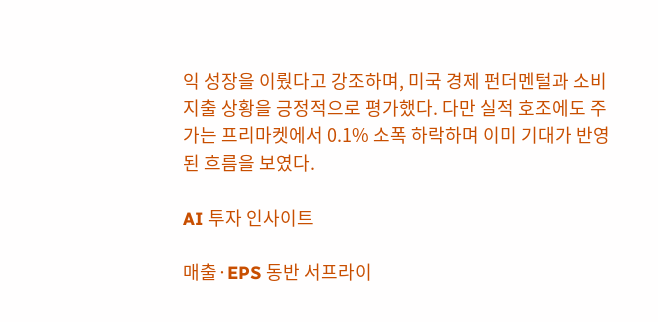익 성장을 이뤘다고 강조하며, 미국 경제 펀더멘털과 소비 지출 상황을 긍정적으로 평가했다. 다만 실적 호조에도 주가는 프리마켓에서 0.1% 소폭 하락하며 이미 기대가 반영된 흐름을 보였다.

AI 투자 인사이트

매출·EPS 동반 서프라이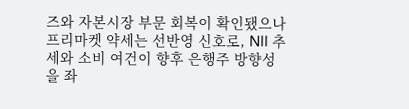즈와 자본시장 부문 회복이 확인됐으나 프리마켓 약세는 선반영 신호로, NII 추세와 소비 여건이 향후 은행주 방향성을 좌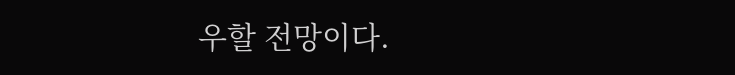우할 전망이다.